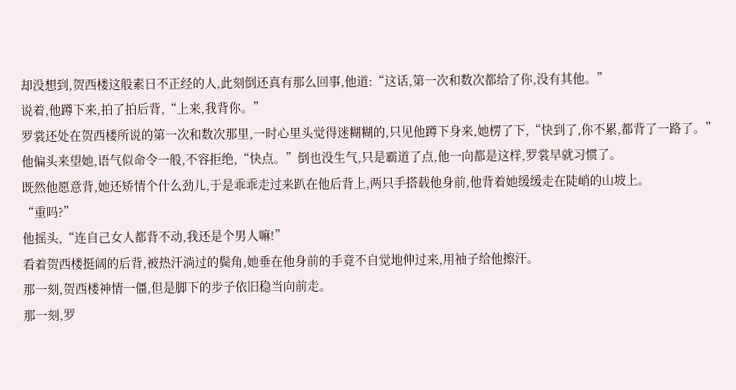却没想到,贺西楼这般素日不正经的人,此刻倒还真有那么回事,他道:“这话,第一次和数次都给了你,没有其他。”
说着,他蹲下来,拍了拍后背,“上来,我背你。”
罗裳还处在贺西楼所说的第一次和数次那里,一时心里头觉得迷糊糊的,只见他蹲下身来,她楞了下,“快到了,你不累,都背了一路了。”
他偏头来望她,语气似命令一般,不容拒绝,“快点。”倒也没生气,只是霸道了点,他一向都是这样,罗裳早就习惯了。
既然他愿意背,她还矫情个什么劲儿,于是乖乖走过来趴在他后背上,两只手搭载他身前,他背着她缓缓走在陡峭的山坡上。
“重吗?”
他摇头,“连自己女人都背不动,我还是个男人嘛!”
看着贺西楼挺阔的后背,被热汗淌过的鬓角,她垂在他身前的手竟不自觉地伸过来,用袖子给他擦汗。
那一刻,贺西楼神情一僵,但是脚下的步子依旧稳当向前走。
那一刻,罗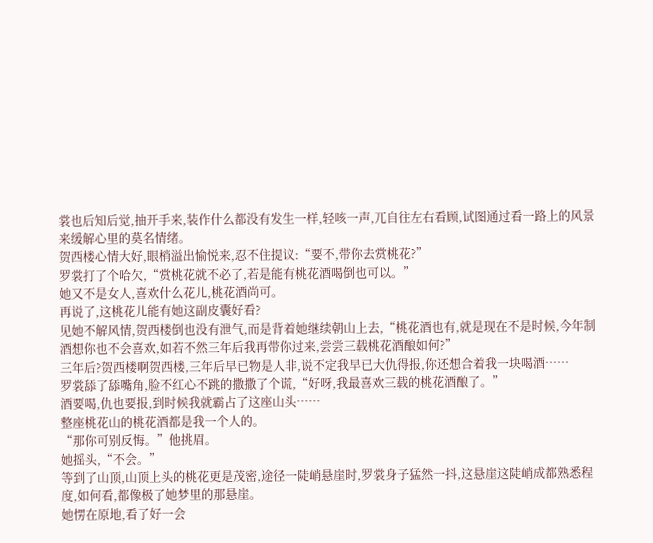裳也后知后觉,抽开手来,装作什么都没有发生一样,轻咳一声,兀自往左右看顾,试图通过看一路上的风景来缓解心里的莫名情绪。
贺西楼心情大好,眼梢溢出愉悦来,忍不住提议:“要不,带你去赏桃花?”
罗裳打了个哈欠,“赏桃花就不必了,若是能有桃花酒喝倒也可以。”
她又不是女人,喜欢什么花儿,桃花酒尚可。
再说了,这桃花儿能有她这副皮囊好看?
见她不解风情,贺西楼倒也没有泄气,而是背着她继续朝山上去,“桃花酒也有,就是现在不是时候,今年制酒想你也不会喜欢,如若不然三年后我再带你过来,尝尝三载桃花酒酿如何?”
三年后?贺西楼啊贺西楼,三年后早已物是人非,说不定我早已大仇得报,你还想合着我一块喝酒……
罗裳舔了舔嘴角,脸不红心不跳的撒撒了个谎,“好呀,我最喜欢三载的桃花酒酿了。”
酒要喝,仇也要报,到时候我就霸占了这座山头……
整座桃花山的桃花酒都是我一个人的。
“那你可别反悔。”他挑眉。
她摇头,“不会。”
等到了山顶,山顶上头的桃花更是茂密,途径一陡峭悬崖时,罗裳身子猛然一抖,这悬崖这陡峭成都熟悉程度,如何看,都像极了她梦里的那悬崖。
她愣在原地,看了好一会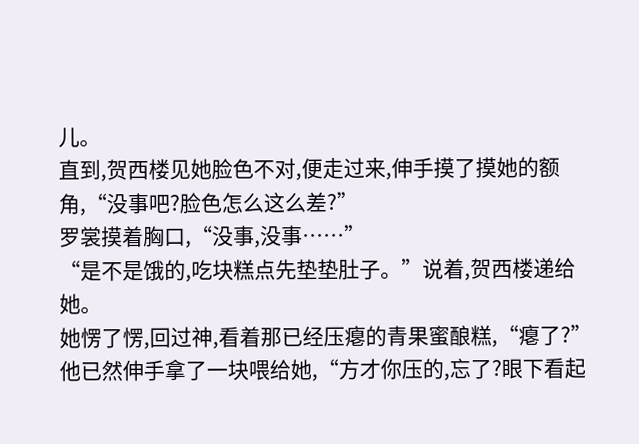儿。
直到,贺西楼见她脸色不对,便走过来,伸手摸了摸她的额角,“没事吧?脸色怎么这么差?”
罗裳摸着胸口,“没事,没事……”
“是不是饿的,吃块糕点先垫垫肚子。”说着,贺西楼递给她。
她愣了愣,回过神,看着那已经压瘪的青果蜜酿糕,“瘪了?”
他已然伸手拿了一块喂给她,“方才你压的,忘了?眼下看起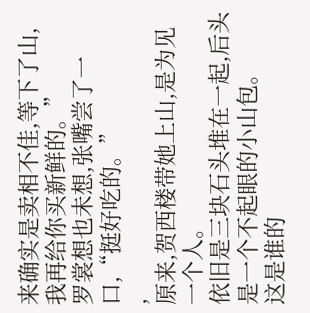来确实是卖相不佳,等下了山,我再给你买新鲜的。”
罗裳想也未想,张嘴尝了一口,“挺好吃的。”
,
原来,贺西楼带她上山,是为见一个人。
依旧是三块石头堆在一起,后头是一个不起眼的小山包。
这是谁的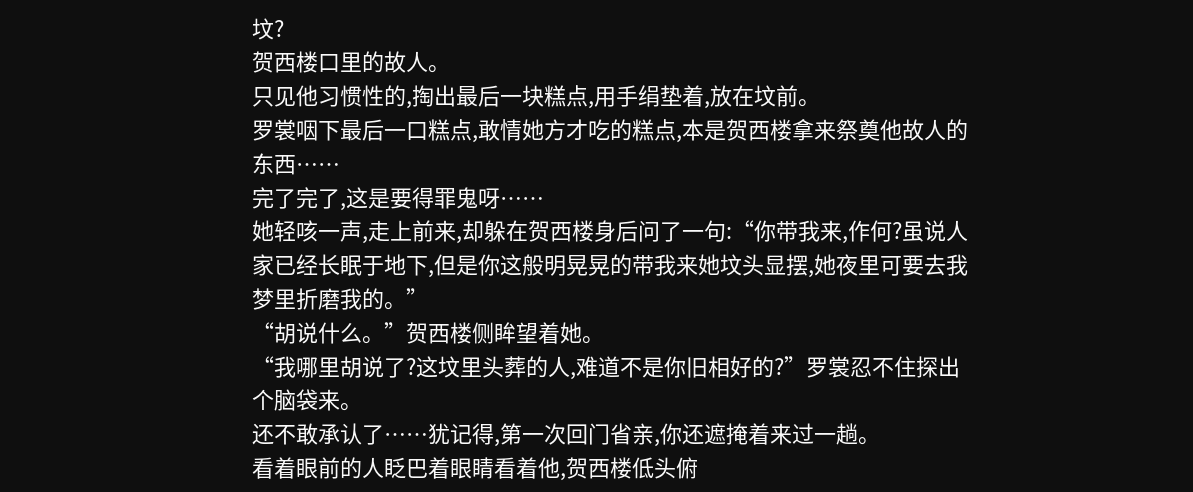坟?
贺西楼口里的故人。
只见他习惯性的,掏出最后一块糕点,用手绢垫着,放在坟前。
罗裳咽下最后一口糕点,敢情她方才吃的糕点,本是贺西楼拿来祭奠他故人的东西……
完了完了,这是要得罪鬼呀……
她轻咳一声,走上前来,却躲在贺西楼身后问了一句:“你带我来,作何?虽说人家已经长眠于地下,但是你这般明晃晃的带我来她坟头显摆,她夜里可要去我梦里折磨我的。”
“胡说什么。”贺西楼侧眸望着她。
“我哪里胡说了?这坟里头葬的人,难道不是你旧相好的?”罗裳忍不住探出个脑袋来。
还不敢承认了……犹记得,第一次回门省亲,你还遮掩着来过一趟。
看着眼前的人眨巴着眼睛看着他,贺西楼低头俯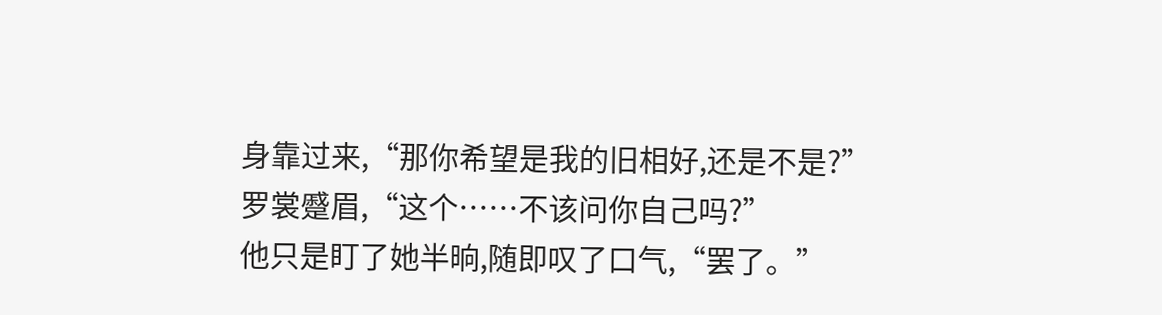身靠过来,“那你希望是我的旧相好,还是不是?”
罗裳蹙眉,“这个……不该问你自己吗?”
他只是盯了她半晌,随即叹了口气,“罢了。”